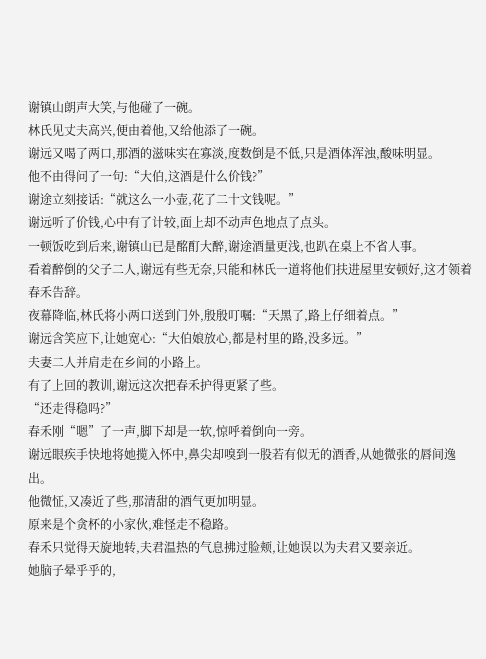谢镇山朗声大笑,与他碰了一碗。
林氏见丈夫高兴,便由着他,又给他添了一碗。
谢远又喝了两口,那酒的滋味实在寡淡,度数倒是不低,只是酒体浑浊,酸味明显。
他不由得问了一句:“大伯,这酒是什么价钱?”
谢途立刻接话:“就这么一小壶,花了二十文钱呢。”
谢远听了价钱,心中有了计较,面上却不动声色地点了点头。
一顿饭吃到后来,谢镇山已是酩酊大醉,谢途酒量更浅,也趴在桌上不省人事。
看着醉倒的父子二人,谢远有些无奈,只能和林氏一道将他们扶进屋里安顿好,这才领着春禾告辞。
夜幕降临,林氏将小两口送到门外,殷殷叮嘱:“天黑了,路上仔细着点。”
谢远含笑应下,让她宽心:“大伯娘放心,都是村里的路,没多远。”
夫妻二人并肩走在乡间的小路上。
有了上回的教训,谢远这次把春禾护得更紧了些。
“还走得稳吗?”
春禾刚“嗯”了一声,脚下却是一软,惊呼着倒向一旁。
谢远眼疾手快地将她揽入怀中,鼻尖却嗅到一股若有似无的酒香,从她微张的唇间逸出。
他微怔,又凑近了些,那清甜的酒气更加明显。
原来是个贪杯的小家伙,难怪走不稳路。
春禾只觉得天旋地转,夫君温热的气息拂过脸颊,让她误以为夫君又要亲近。
她脑子晕乎乎的,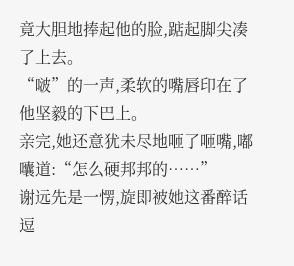竟大胆地捧起他的脸,踮起脚尖凑了上去。
“啵”的一声,柔软的嘴唇印在了他坚毅的下巴上。
亲完,她还意犹未尽地咂了咂嘴,嘟囔道:“怎么硬邦邦的……”
谢远先是一愣,旋即被她这番醉话逗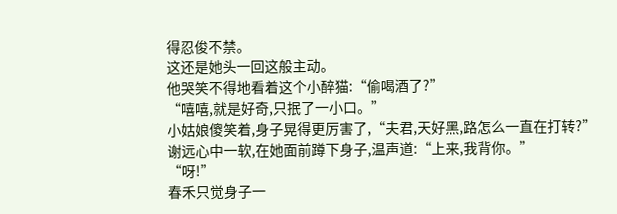得忍俊不禁。
这还是她头一回这般主动。
他哭笑不得地看着这个小醉猫:“偷喝酒了?”
“嘻嘻,就是好奇,只抿了一小口。”
小姑娘傻笑着,身子晃得更厉害了,“夫君,天好黑,路怎么一直在打转?”
谢远心中一软,在她面前蹲下身子,温声道:“上来,我背你。”
“呀!”
春禾只觉身子一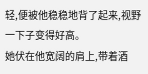轻,便被他稳稳地背了起来,视野一下子变得好高。
她伏在他宽阔的肩上,带着酒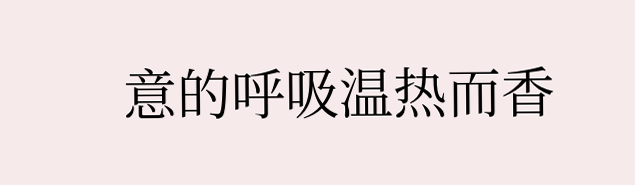意的呼吸温热而香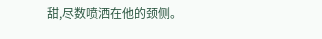甜,尽数喷洒在他的颈侧。